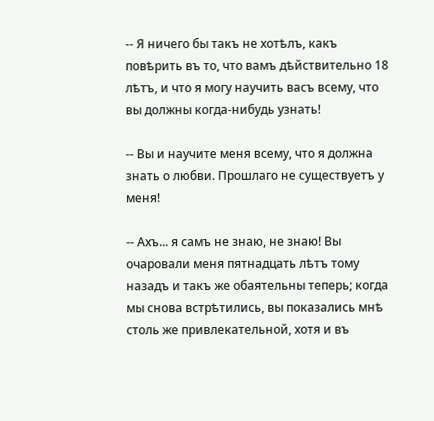-- Я ничего бы такъ не хотѣлъ, какъ повѣрить въ то, что вамъ дѣйствительно 18 лѣтъ, и что я могу научить васъ всему, что вы должны когда-нибудь узнать!

-- Вы и научите меня всему, что я должна знать о любви. Прошлаго не существуетъ у меня!

-- Ахъ... я самъ не знаю, не знаю! Вы очаровали меня пятнадцать лѣтъ тому назадъ и такъ же обаятельны теперь; когда мы снова встрѣтились, вы показались мнѣ столь же привлекательной, хотя и въ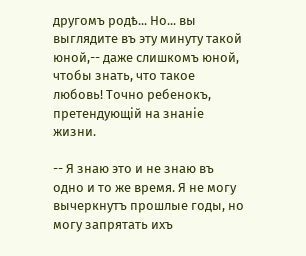другомъ родѣ... Но... вы выглядите въ эту минуту такой юной,-- даже слишкомъ юной, чтобы знать, что такое любовь! Точно ребенокъ, претендующій на знаніе жизни.

-- Я знаю это и не знаю въ одно и то же время. Я не могу вычеркнутъ прошлые годы, но могу запрятать ихъ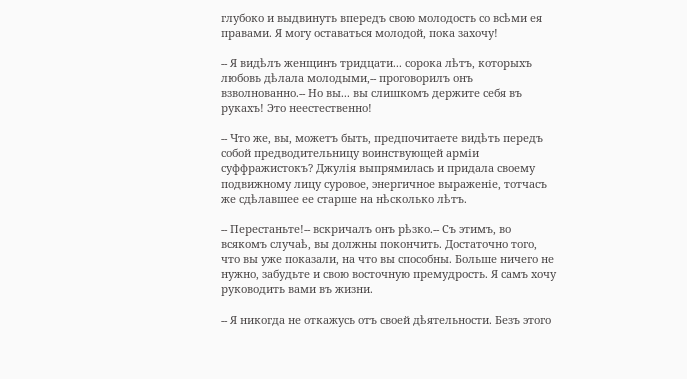глубоко и выдвинуть впередъ свою молодость со всѣми ея правами. Я могу оставаться молодой, пока захочу!

-- Я видѣлъ женщинъ тридцати... сорока лѣтъ, которыхъ любовь дѣлала молодыми,-- проговорилъ онъ взволнованно.-- Но вы... вы слишкомъ держите себя въ рукахъ! Это неестественно!

-- Что же, вы, можетъ быть, предпочитаете видѣть передъ собой предводительницу воинствующей арміи суффражистокъ? Джулія выпрямилась и придала своему подвижному лицу суровое, энергичное выраженіе, тотчасъ же сдѣлавшее ее старше на нѣсколько лѣтъ.

-- Перестаньте!-- вскричалъ онъ рѣзко.-- Съ этимъ, во всякомъ случаѣ, вы должны покончить. Достаточно того, что вы уже показали, на что вы способны. Больше ничего не нужно, забудьте и свою восточную премудрость. Я самъ хочу руководить вами въ жизни.

-- Я никогда не откажусь отъ своей дѣятельности. Безъ этого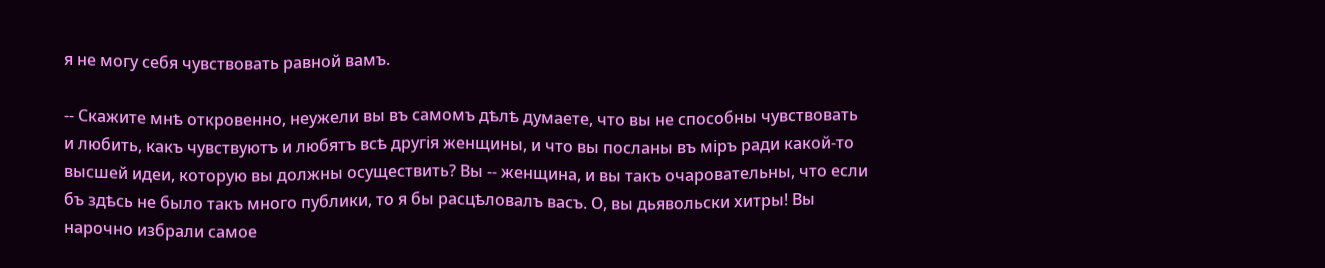я не могу себя чувствовать равной вамъ.

-- Скажите мнѣ откровенно, неужели вы въ самомъ дѣлѣ думаете, что вы не способны чувствовать и любить, какъ чувствуютъ и любятъ всѣ другія женщины, и что вы посланы въ міръ ради какой-то высшей идеи, которую вы должны осуществить? Вы -- женщина, и вы такъ очаровательны, что если бъ здѣсь не было такъ много публики, то я бы расцѣловалъ васъ. О, вы дьявольски хитры! Вы нарочно избрали самое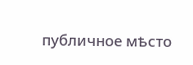публичное мѣсто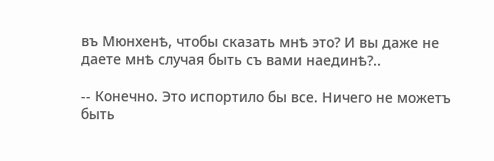въ Мюнхенѣ, чтобы сказать мнѣ это? И вы даже не даете мнѣ случая быть съ вами наединѣ?..

-- Конечно. Это испортило бы все. Ничего не можетъ быть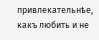привлекательнѣе, какъ любить и не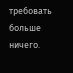требовать больше ничего.